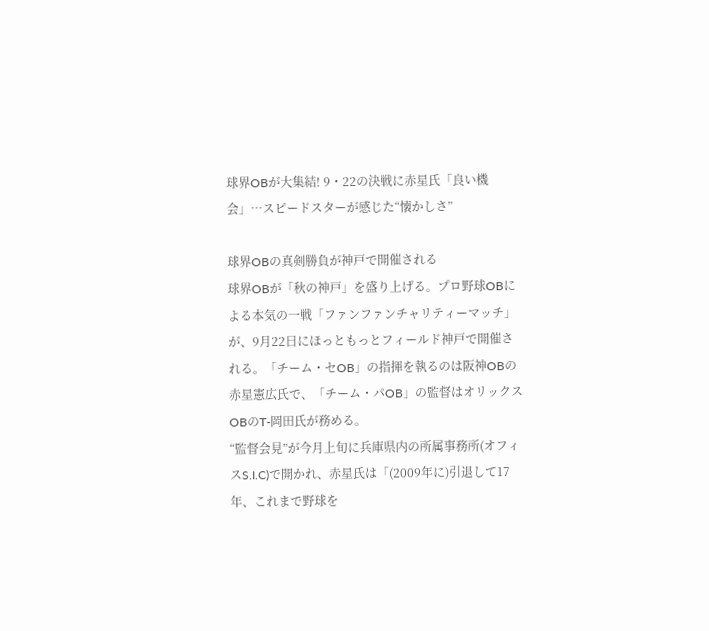球界OBが大集結! 9・22の決戦に赤星氏「良い機会」…スピードスターが感じた“懐かしさ”

球界OBの真剣勝負が神戸で開催される
球界OBが「秋の神戸」を盛り上げる。プロ野球OBによる本気の一戦「ファンファンチャリティーマッチ」が、9月22日にほっともっとフィールド神戸で開催される。「チーム・セOB」の指揮を執るのは阪神OBの赤星憲広氏で、「チーム・パOB」の監督はオリックスOBのT-岡田氏が務める。
“監督会見”が今月上旬に兵庫県内の所属事務所(オフィスS.I.C)で開かれ、赤星氏は「(2009年に)引退して17年、これまで野球を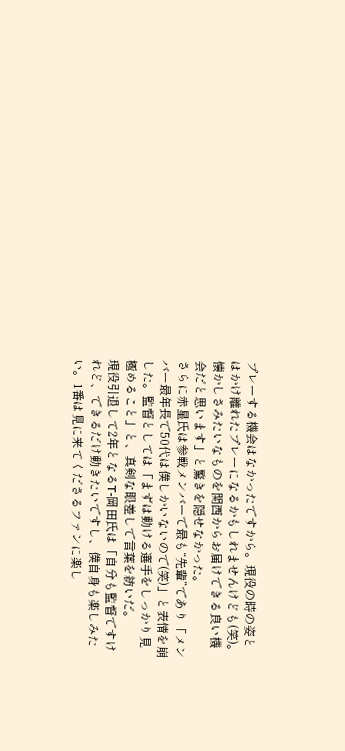プレーする機会はなかったですから。現役の時の姿とはかけ離れたプレーになるかもしれませんけども(笑)。懐かしさみたいなものを関西からお届けできる良い機会だと思います」と驚きを隠せなかった。
さらに赤星氏は参戦メンバーで最も“先輩”であり「メンバー最年長で50代は僕しかいないので(笑)」と表情を崩した。監督としては「まずは動ける選手をしっかり見極めること」と、真剣な眼差しで言葉を紡いだ。
現役引退して2年となるT-岡田氏は「自分も監督ですけれど、できるだけ動きたいですし、僕自身も楽しみたい。1番は見に来てくださるファンに楽し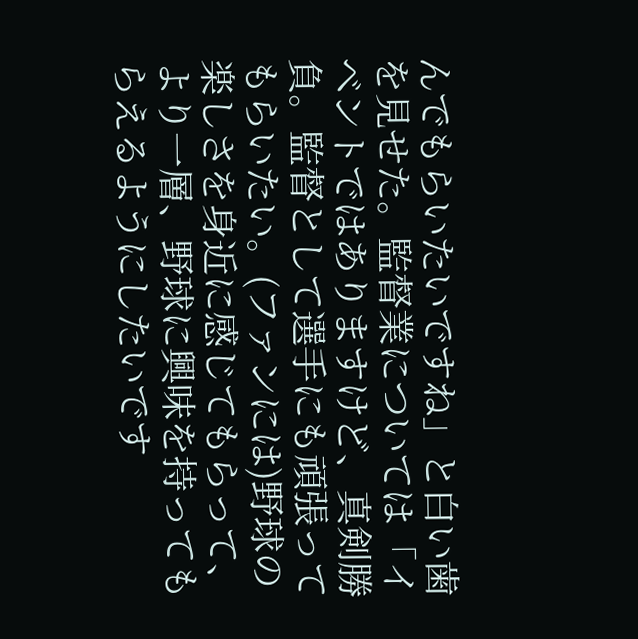んでもらいたいですね」と白い歯を見せた。監督業については「イベントではありますけど、真剣勝負。監督として選手にも頑張ってもらいたい。(ファンには)野球の楽しさを身近に感じてもらって、より一層、野球に興味を持ってもらえるようにしたいです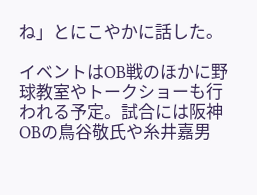ね」とにこやかに話した。

イベントはOB戦のほかに野球教室やトークショーも行われる予定。試合には阪神OBの鳥谷敬氏や糸井嘉男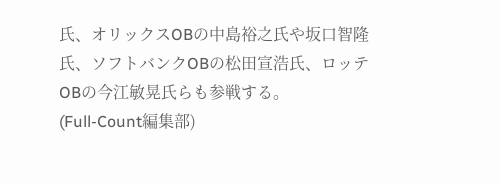氏、オリックスOBの中島裕之氏や坂口智隆氏、ソフトバンクOBの松田宣浩氏、ロッテOBの今江敏晃氏らも参戦する。
(Full-Count編集部)